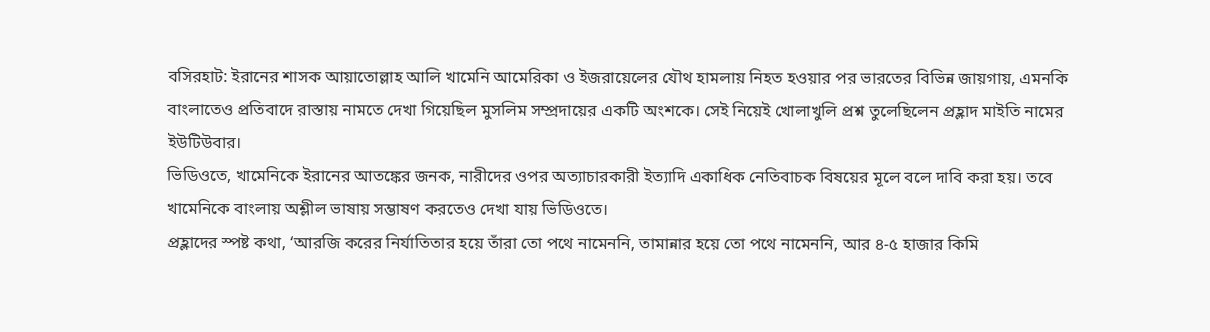বসিরহাট: ইরানের শাসক আয়াতোল্লাহ আলি খামেনি আমেরিকা ও ইজরায়েলের যৌথ হামলায় নিহত হওয়ার পর ভারতের বিভিন্ন জায়গায়, এমনকি বাংলাতেও প্রতিবাদে রাস্তায় নামতে দেখা গিয়েছিল মুসলিম সম্প্রদায়ের একটি অংশকে। সেই নিয়েই খোলাখুলি প্রশ্ন তুলেছিলেন প্রহ্লাদ মাইতি নামের ইউটিউবার।
ভিডিওতে, খামেনিকে ইরানের আতঙ্কের জনক, নারীদের ওপর অত্যাচারকারী ইত্যাদি একাধিক নেতিবাচক বিষয়ের মূলে বলে দাবি করা হয়। তবে খামেনিকে বাংলায় অশ্লীল ভাষায় সম্ভাষণ করতেও দেখা যায় ভিডিওতে।
প্রহ্লাদের স্পষ্ট কথা, ‘আরজি করের নির্যাতিতার হয়ে তাঁরা তো পথে নামেননি, তামান্নার হয়ে তো পথে নামেননি, আর ৪-৫ হাজার কিমি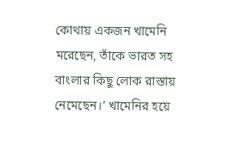কোথায় একজন খামেনি মরেছেন, তাঁকে ভারত সহ বাংলার কিছু লোক রাস্তায় নেমেছেন।’ খামেনির হয়ে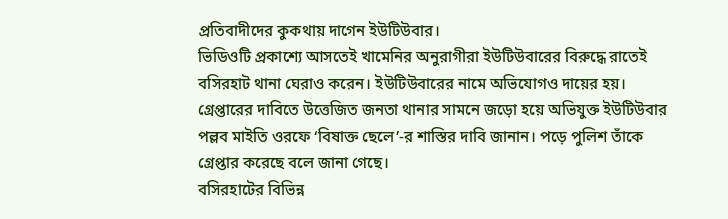প্রতিবাদীদের কুকথায় দাগেন ইউটিউবার।
ভিডিওটি প্রকাশ্যে আসতেই খামেনির অনুরাগীরা ইউটিউবারের বিরুদ্ধে রাতেই বসিরহাট থানা ঘেরাও করেন। ইউটিউবারের নামে অভিযোগও দায়ের হয়। গ্রেপ্তারের দাবিতে উত্তেজিত জনতা থানার সামনে জড়ো হয়ে অভিযুক্ত ইউটিউবার পল্লব মাইতি ওরফে ‘বিষাক্ত ছেলে’-র শাস্তির দাবি জানান। পড়ে পুলিশ তাঁকে গ্রেপ্তার করেছে বলে জানা গেছে।
বসিরহাটের বিভিন্ন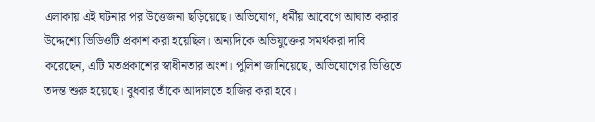এলাকায় এই ঘটনার পর উত্তেজনা ছড়িয়েছে। অভিযোগ, ধর্মীয় আবেগে আঘাত করার উদ্দেশ্যে ভিডিওটি প্রকাশ করা হয়েছিল। অন্যদিকে অভিযুক্তের সমর্থকরা দাবি করেছেন, এটি মতপ্রকাশের স্বাধীনতার অংশ। পুলিশ জানিয়েছে, অভিযোগের ভিত্তিতে তদন্ত শুরু হয়েছে। বুধবার তাঁকে আদালতে হাজির করা হবে।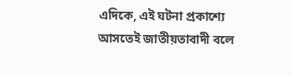এদিকে, এই ঘটনা প্রকাশ্যে আসতেই জাতীয়তাবাদী বলে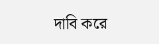দাবি করে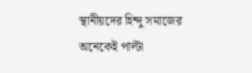স্থানীয়দের হিন্দু সমাজের অনেকেই পাল্টা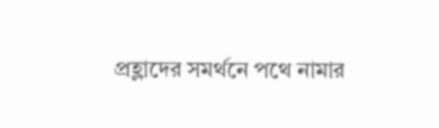প্রহ্লাদের সমর্থনে পথে নামার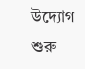উদ্যোগ শুরু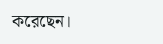করেছেন।